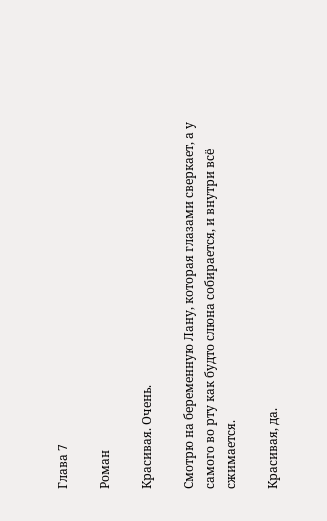Глава 7

Роман

Красивая. Очень.

Смотрю на беременную Лану, которая глазами сверкает, а у самого во рту как будто слюна собирается, и внутри всё сжимается.

Красивая, да.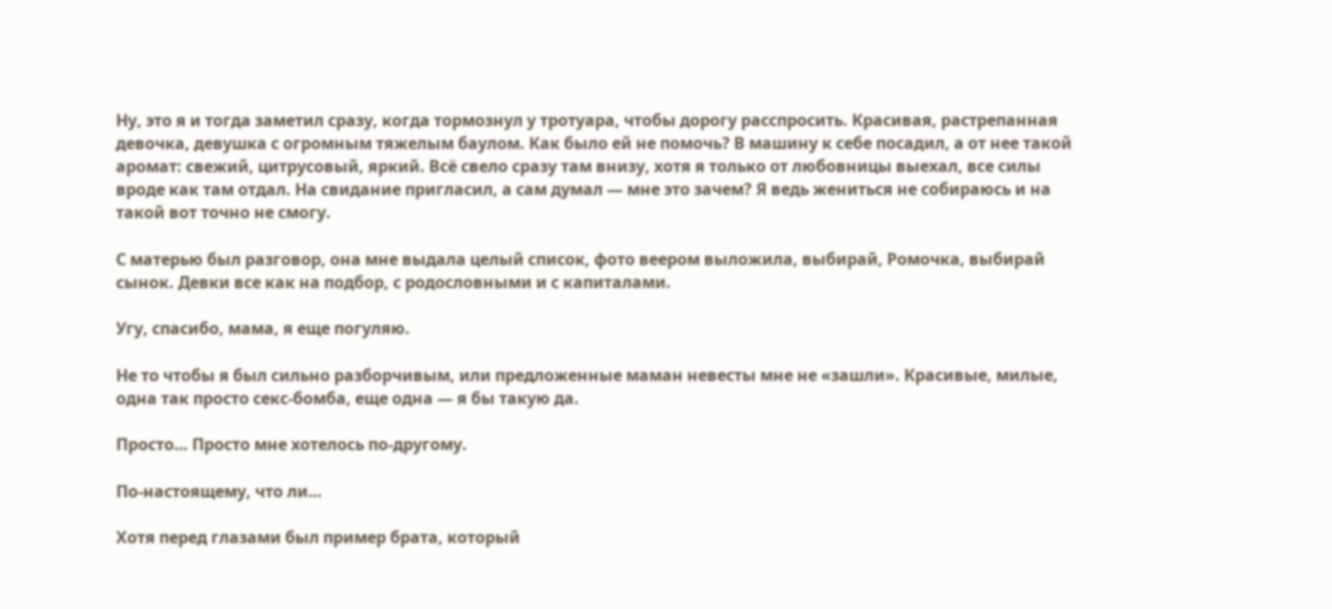Ну, это я и тогда заметил сразу, когда тормознул у тротуара, чтобы дорогу расспросить. Красивая, растрепанная девочка, девушка с огромным тяжелым баулом. Как было ей не помочь? В машину к себе посадил, а от нее такой аромат: свежий, цитрусовый, яркий. Всё свело сразу там внизу, хотя я только от любовницы выехал, все силы вроде как там отдал. На свидание пригласил, а сам думал — мне это зачем? Я ведь жениться не собираюсь и на такой вот точно не смогу.

С матерью был разговор, она мне выдала целый список, фото веером выложила, выбирай, Ромочка, выбирай сынок. Девки все как на подбор, с родословными и с капиталами.

Угу, спасибо, мама, я еще погуляю.

Не то чтобы я был сильно разборчивым, или предложенные маман невесты мне не «зашли». Красивые, милые, одна так просто секс-бомба, еще одна — я бы такую да.

Просто… Просто мне хотелось по-другому.

По-настоящему, что ли…

Хотя перед глазами был пример брата, который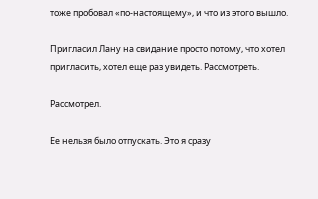тоже пробовал «по-настоящему», и что из этого вышло.

Пригласил Лану на свидание просто потому, что хотел пригласить, хотел еще раз увидеть. Рассмотреть.

Рассмотрел.

Ее нельзя было отпускать. Это я сразу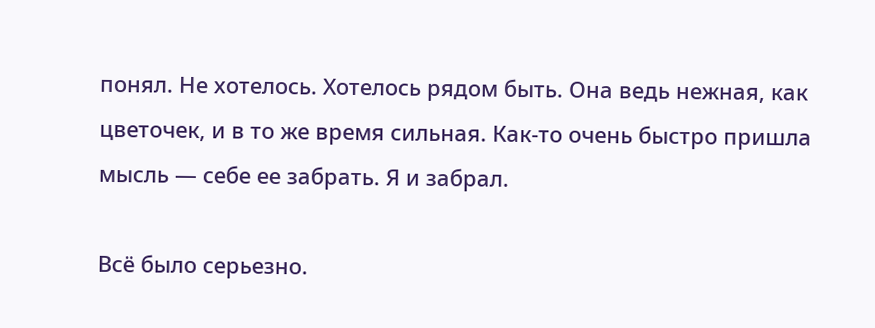понял. Не хотелось. Хотелось рядом быть. Она ведь нежная, как цветочек, и в то же время сильная. Как-то очень быстро пришла мысль — себе ее забрать. Я и забрал.

Всё было серьезно.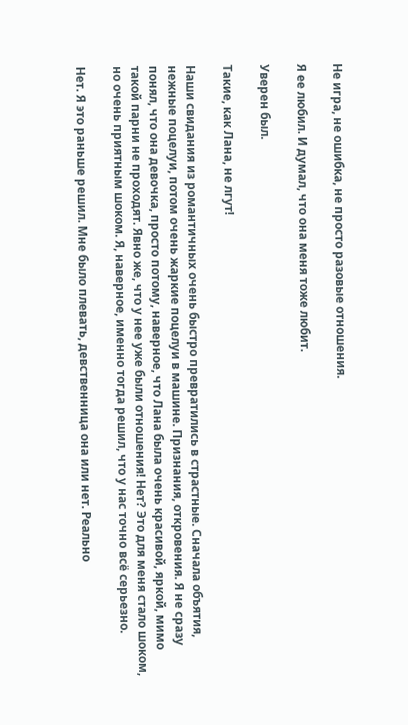Не игра, не ошибка, не просто разовые отношения.

Я ее любил. И думал, что она меня тоже любит.

Уверен был.

Такие, как Лана, не лгут!

Наши свидания из романтичных очень быстро превратились в страстные. Сначала объятия, нежные поцелуи, потом очень жаркие поцелуи в машине. Признания, откровения. Я не сразу понял, что она девочка, просто потому, наверное, что Лана была очень красивой, яркой, мимо такой парни не проходят. Явно же, что у нее уже были отношения! Нет? Это для меня стало шоком, но очень приятным шоком. Я, наверное, именно тогда решил, что у нас точно всё серьезно.

Нет. Я это раньше решил. Мне было плевать, девственница она или нет. Реально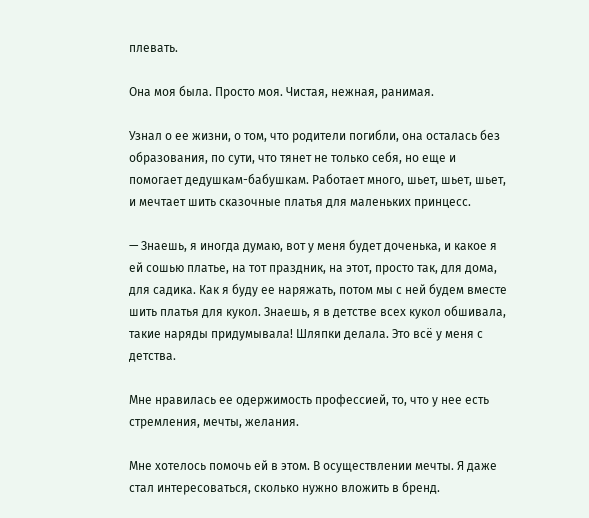плевать.

Она моя была. Просто моя. Чистая, нежная, ранимая.

Узнал о ее жизни, о том, что родители погибли, она осталась без образования, по сути, что тянет не только себя, но еще и помогает дедушкам-бабушкам. Работает много, шьет, шьет, шьет, и мечтает шить сказочные платья для маленьких принцесс.

— Знаешь, я иногда думаю, вот у меня будет доченька, и какое я ей сошью платье, на тот праздник, на этот, просто так, для дома, для садика. Как я буду ее наряжать, потом мы с ней будем вместе шить платья для кукол. Знаешь, я в детстве всех кукол обшивала, такие наряды придумывала! Шляпки делала. Это всё у меня с детства.

Мне нравилась ее одержимость профессией, то, что у нее есть стремления, мечты, желания.

Мне хотелось помочь ей в этом. В осуществлении мечты. Я даже стал интересоваться, сколько нужно вложить в бренд.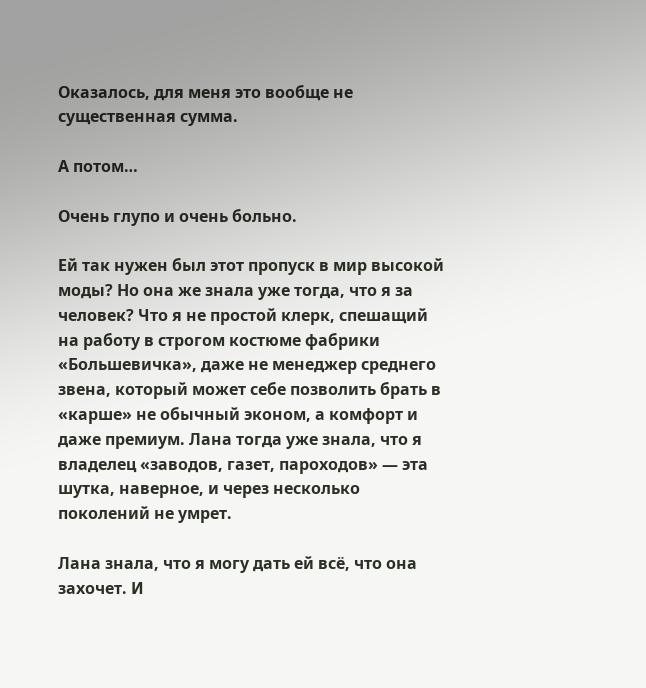Оказалось, для меня это вообще не существенная сумма.

А потом…

Очень глупо и очень больно.

Ей так нужен был этот пропуск в мир высокой моды? Но она же знала уже тогда, что я за человек? Что я не простой клерк, спешащий на работу в строгом костюме фабрики «Большевичка», даже не менеджер среднего звена, который может себе позволить брать в «карше» не обычный эконом, а комфорт и даже премиум. Лана тогда уже знала, что я владелец «заводов, газет, пароходов» — эта шутка, наверное, и через несколько поколений не умрет.

Лана знала, что я могу дать ей всё, что она захочет. И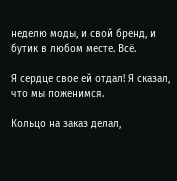неделю моды, и свой бренд, и бутик в любом месте. Всё.

Я сердце свое ей отдал! Я сказал, что мы поженимся.

Кольцо на заказ делал,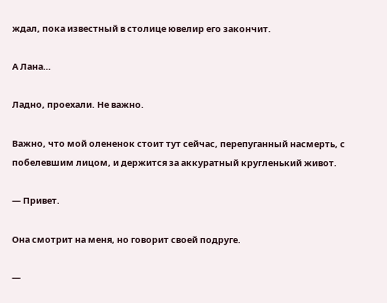ждал, пока известный в столице ювелир его закончит.

А Лана…

Ладно, проехали. Не важно.

Важно, что мой олененок стоит тут сейчас, перепуганный насмерть, с побелевшим лицом, и держится за аккуратный кругленький живот.

— Привет.

Она смотрит на меня, но говорит своей подруге.

—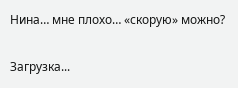Нина… мне плохо… «скорую» можно?

Загрузка...